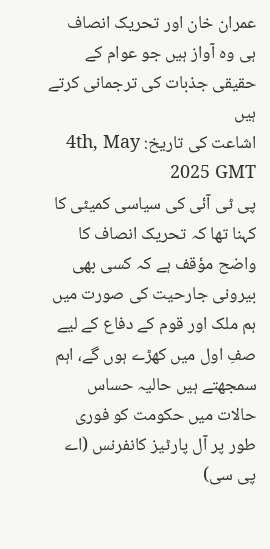عمران خان اور تحریک انصاف ہی وہ آواز ہیں جو عوام کے حقیقی جذبات کی ترجمانی کرتے ہیں
اشاعت کی تاریخ: 4th, May 2025 GMT
پی ٹی آئی کی سیاسی کمیٹی کا کہنا تھا کہ تحریک انصاف کا واضح مؤقف ہے کہ کسی بھی بیرونی جارحیت کی صورت میں ہم ملک اور قوم کے دفاع کے لیے صفِ اول میں کھڑے ہوں گے، اہم سمجھتے ہیں حالیہ حساس حالات میں حکومت کو فوری طور پر آل پارٹیز کانفرنس (اے پی سی)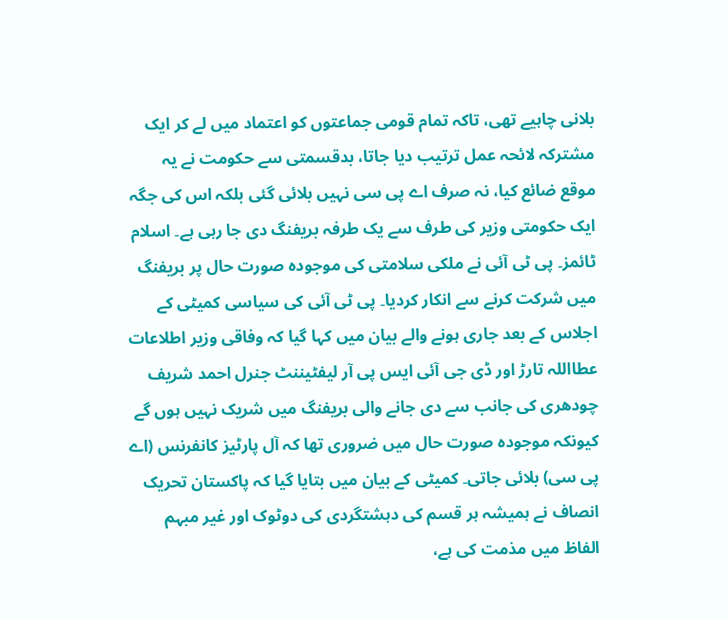بلانی چاہیے تھی، تاکہ تمام قومی جماعتوں کو اعتماد میں لے کر ایک مشترکہ لائحہ عمل ترتیب دیا جاتا، بدقسمتی سے حکومت نے یہ موقع ضائع کیا، نہ صرف اے پی سی نہیں بلائی گئی بلکہ اس کی جگہ ایک حکومتی وزیر کی طرف سے یک طرفہ بریفنگ دی جا رہی ہے۔ اسلام ٹائمز۔ پی ٹی آئی نے ملکی سلامتی کی موجودہ صورت حال پر بریفنگ میں شرکت کرنے سے انکار کردیا۔ پی ٹی آئی کی سیاسی کمیٹی کے اجلاس کے بعد جاری ہونے والے بیان میں کہا گیا کہ وفاقی وزیر اطلاعات عطااللہ تارڑ اور ڈی جی آئی ایس پی آر لیفٹیننٹ جنرل احمد شریف چودھری کی جانب سے دی جانے والی بریفنگ میں شریک نہیں ہوں گے کیونکہ موجودہ صورت حال میں ضروری تھا کہ آل پارٹیز کانفرنس (اے پی سی) بلائی جاتی۔ کمیٹی کے بیان میں بتایا گیا کہ پاکستان تحریک انصاف نے ہمیشہ ہر قسم کی دہشتگردی کی دوٹوک اور غیر مبہم الفاظ میں مذمت کی ہے،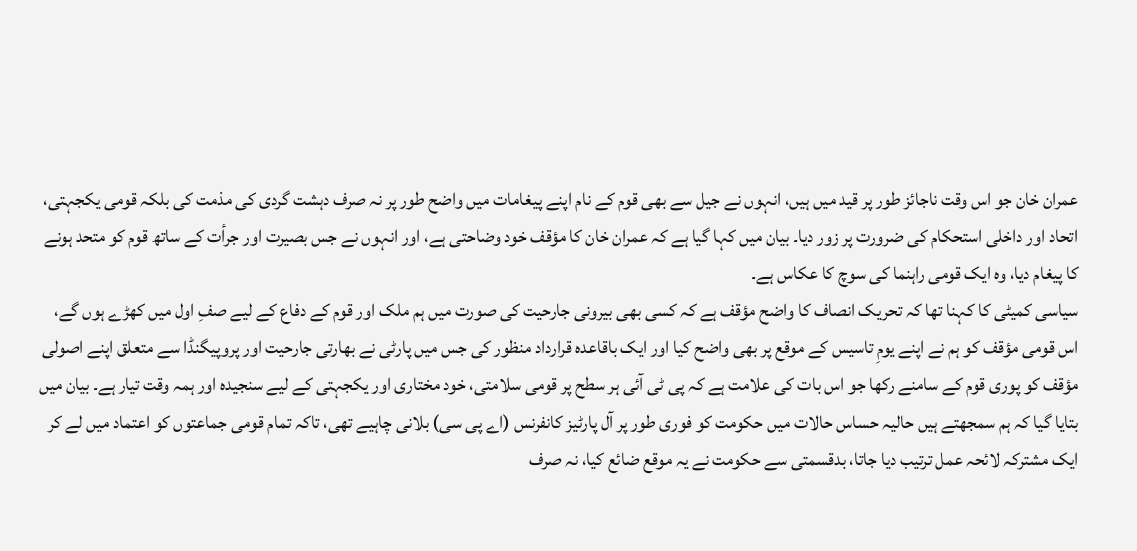عمران خان جو اس وقت ناجائز طور پر قید میں ہیں، انہوں نے جیل سے بھی قوم کے نام اپنے پیغامات میں واضح طور پر نہ صرف دہشت گردی کی مذمت کی بلکہ قومی یکجہتی، اتحاد اور داخلی استحکام کی ضرورت پر زور دیا۔ بیان میں کہا گیا ہے کہ عمران خان کا مؤقف خود وضاحتی ہے، اور انہوں نے جس بصیرت اور جرأت کے ساتھ قوم کو متحد ہونے کا پیغام دیا، وہ ایک قومی راہنما کی سوچ کا عکاس ہے۔
سیاسی کمیٹی کا کہنا تھا کہ تحریک انصاف کا واضح مؤقف ہے کہ کسی بھی بیرونی جارحیت کی صورت میں ہم ملک اور قوم کے دفاع کے لیے صفِ اول میں کھڑے ہوں گے، اس قومی مؤقف کو ہم نے اپنے یومِ تاسیس کے موقع پر بھی واضح کیا اور ایک باقاعدہ قرارداد منظور کی جس میں پارٹی نے بھارتی جارحیت اور پروپیگنڈا سے متعلق اپنے اصولی مؤقف کو پوری قوم کے سامنے رکھا جو اس بات کی علامت ہے کہ پی ٹی آئی ہر سطح پر قومی سلامتی، خود مختاری اور یکجہتی کے لیے سنجیدہ اور ہمہ وقت تیار ہے۔ بیان میں بتایا گیا کہ ہم سمجھتے ہیں حالیہ حساس حالات میں حکومت کو فوری طور پر آل پارٹیز کانفرنس (اے پی سی) بلانی چاہیے تھی، تاکہ تمام قومی جماعتوں کو اعتماد میں لے کر ایک مشترکہ لائحہ عمل ترتیب دیا جاتا، بدقسمتی سے حکومت نے یہ موقع ضائع کیا، نہ صرف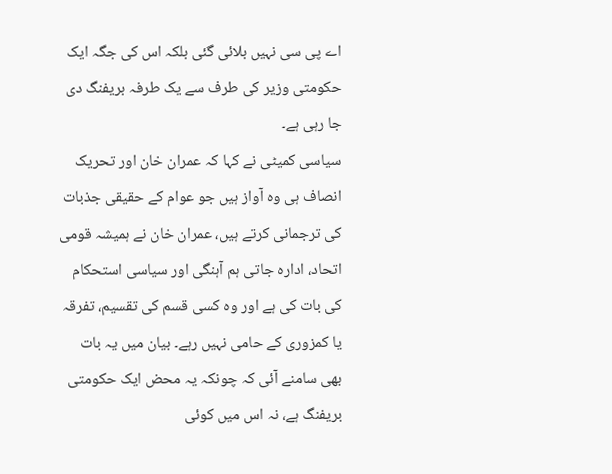اے پی سی نہیں بلائی گئی بلکہ اس کی جگہ ایک حکومتی وزیر کی طرف سے یک طرفہ بریفنگ دی جا رہی ہے۔
سیاسی کمیٹی نے کہا کہ عمران خان اور تحریک انصاف ہی وہ آواز ہیں جو عوام کے حقیقی جذبات کی ترجمانی کرتے ہیں، عمران خان نے ہمیشہ قومی اتحاد، ادارہ جاتی ہم آہنگی اور سیاسی استحکام کی بات کی ہے اور وہ کسی قسم کی تقسیم، تفرقہ یا کمزوری کے حامی نہیں رہے۔ بیان میں یہ بات بھی سامنے آئی کہ چونکہ یہ محض ایک حکومتی بریفنگ ہے، نہ اس میں کوئی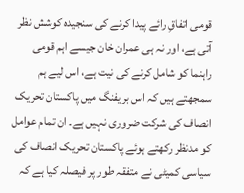قومی اتفاقِ رائے پیدا کرنے کی سنجیدہ کوشش نظر آتی ہے، اور نہ ہی عمران خان جیسے اہم قومی راہنما کو شامل کرنے کی نیت ہے، اس لیے ہم سمجھتے ہیں کہ اس بریفنگ میں پاکستان تحریک انصاف کی شرکت ضروری نہیں ہے۔ ان تمام عوامل کو مدنظر رکھتے ہوئے پاکستان تحریک انصاف کی سیاسی کمیٹی نے متفقہ طور پر فیصلہ کیا ہے کہ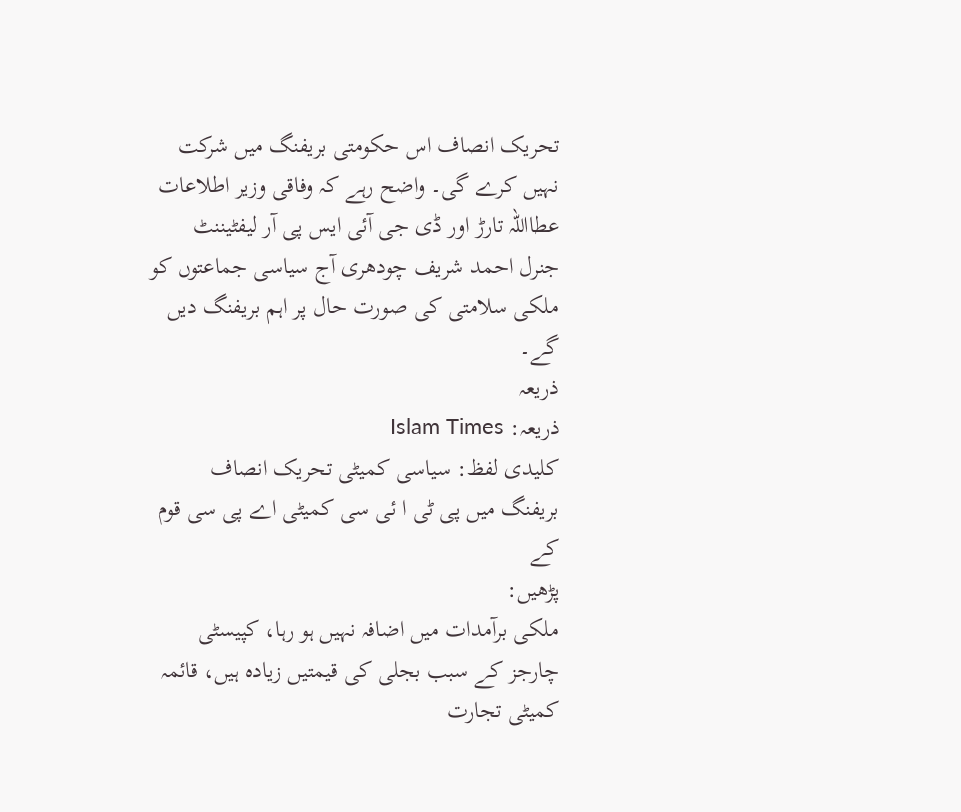تحریک انصاف اس حکومتی بریفنگ میں شرکت نہیں کرے گی۔ واضح رہے کہ وفاقی وزیر اطلاعات عطااللہ تارڑ اور ڈی جی آئی ایس پی آر لیفٹیننٹ جنرل احمد شریف چودھری آج سیاسی جماعتوں کو ملکی سلامتی کی صورت حال پر اہم بریفنگ دیں گے۔
ذریعہ
ذریعہ: Islam Times
کلیدی لفظ: سیاسی کمیٹی تحریک انصاف بریفنگ میں پی ٹی ا ئی سی کمیٹی اے پی سی قوم کے
پڑھیں:
ملکی برآمدات میں اضافہ نہیں ہو رہا، کپیسٹی چارجز کے سبب بجلی کی قیمتیں زیادہ ہیں، قائمہ کمیٹی تجارت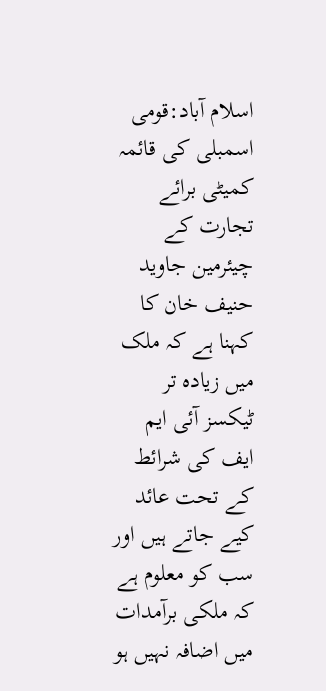اسلام آباد:قومی اسمبلی کی قائمہ کمیٹی برائے تجارت کے چیئرمین جاوید حنیف خان کا کہنا ہے کہ ملک میں زیادہ تر ٹیکسز آئی ایم ایف کی شرائط کے تحت عائد کیے جاتے ہیں اور سب کو معلوم ہے کہ ملکی برآمدات میں اضافہ نہیں ہو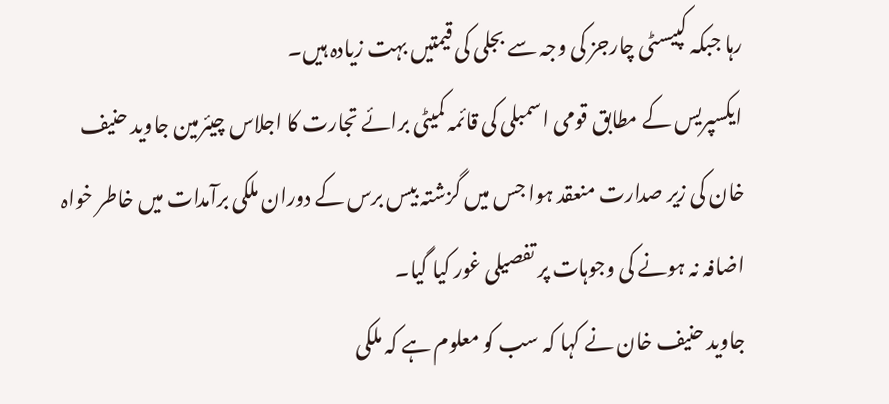رہا جبکہ کپیسٹی چارجز کی وجہ سے بجلی کی قیمتیں بہت زیادہ ہیں۔
ایکسپریس کے مطابق قومی اسمبلی کی قائمہ کمیٹی برائے تجارت کا اجلاس چیئرمین جاوید حنیف خان کی زیر صدارت منعقد ہوا جس میں گزشتہ بیس برس کے دوران ملکی برآمدات میں خاطر خواہ اضافہ نہ ہونے کی وجوہات پر تفصیلی غور کیا گیا۔
جاوید حنیف خان نے کہا کہ سب کو معلوم ہے کہ ملکی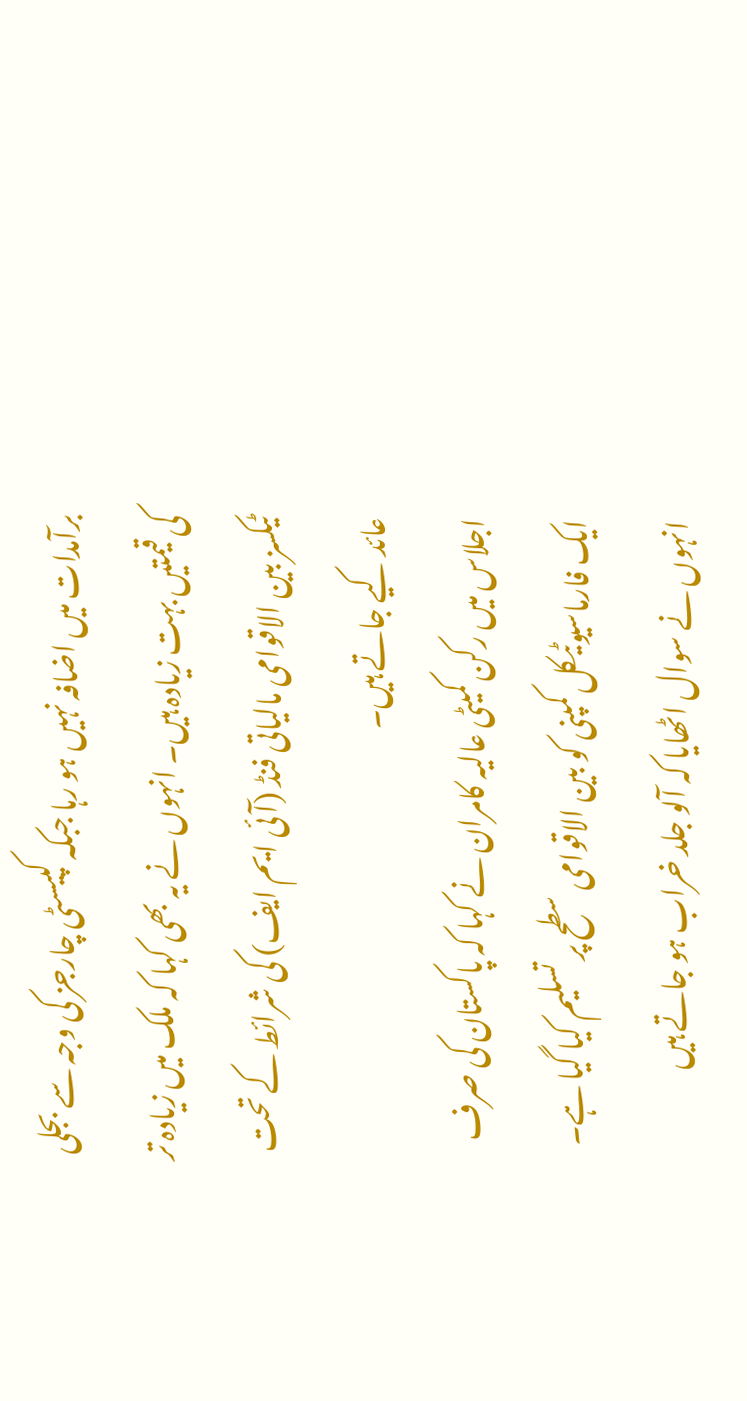برآمدات میں اضافہ نہیں ہو رہا جبکہ کپیسٹی چارجز کی وجہ سے بجلی کی قیمتیں بہت زیادہ ہیں۔ انہوں نے یہ بھی کہا کہ ملک میں زیادہ تر ٹیکسز بین الاقوامی مالیاتی فنڈ (آئی ایم ایف) کی شرائط کے تحت عائد کیے جاتے ہیں۔
اجلاس میں رکن کمیٹی عالیہ کامران نے کہا کہ پاکستان کی صرف ایک فارماسیوٹیکل کمپنی کو بین الاقوامی سطح پر تسلیم کیا گیا ہے۔ انہوں نے سوال اٹھایا کہ آلو جلد خراب ہو جاتے ہیں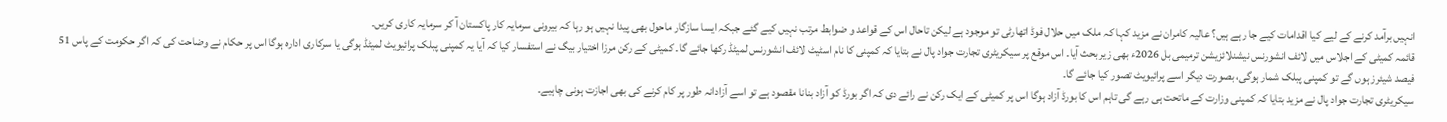انہیں برآمد کرنے کے لیے کیا اقدامات کیے جا رہے ہیں؟ عالیہ کامران نے مزید کہا کہ ملک میں حلال فوڈ اتھارٹی تو موجود ہے لیکن تاحال اس کے قواعد و ضوابط مرتب نہیں کیے گئے جبکہ ایسا سازگار ماحول بھی پیدا نہیں ہو رہا کہ بیرونی سرمایہ کار پاکستان آ کر سرمایہ کاری کریں۔
قائمہ کمیٹی کے اجلاس میں لائف انشورنس نیشنلائزیشن ترمیمی بل 2026ء بھی زیر بحث آیا۔ اس موقع پر سیکریٹری تجارت جواد پال نے بتایا کہ کمپنی کا نام اسٹیٹ لائف انشورنس لمیٹڈ رکھا جائے گا۔ کمیٹی کے رکن مرزا اختیار بیگ نے استفسار کیا کہ آیا یہ کمپنی پبلک پرائیویٹ لمیٹڈ ہوگی یا سرکاری ادارہ ہوگا اس پر حکام نے وضاحت کی کہ اگر حکومت کے پاس 51 فیصد شیئرز ہوں گے تو کمپنی پبلک شمار ہوگی، بصورت دیگر اسے پرائیویٹ تصور کیا جائے گا۔
سیکریٹری تجارت جواد پال نے مزید بتایا کہ کمپنی وزارت کے ماتحت ہی رہے گی تاہم اس کا بورڈ آزاد ہوگا اس پر کمیٹی کے ایک رکن نے رائے دی کہ اگر بورڈ کو آزاد بنانا مقصود ہے تو اسے آزادانہ طور پر کام کرنے کی بھی اجازت ہونی چاہیے۔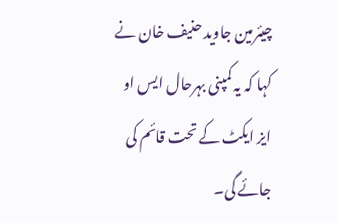چیئرمین جاوید حنیف خان نے کہا کہ یہ کمپنی بہرحال ایس او ایز ایکٹ کے تحت قائم کی جائے گی۔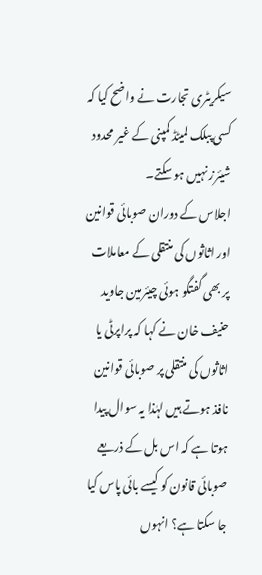سیکریٹری تجارت نے واضح کیا کہ کسی پبلک لمیٹڈ کمپنی کے غیر محدود شیئرز نہیں ہو سکتے۔
اجلاس کے دوران صوبائی قوانین اور اثاثوں کی منتقلی کے معاملات پر بھی گفتگو ہوئی چیئرمین جاوید حنیف خان نے کہا کہ پراپرٹی یا اثاثوں کی منتقلی پر صوبائی قوانین نافذ ہوتے ہیں لہٰذا یہ سوال پیدا ہوتا ہے کہ اس بل کے ذریعے صوبائی قانون کو کیسے بائی پاس کیا جا سکتا ہے؟ انہوں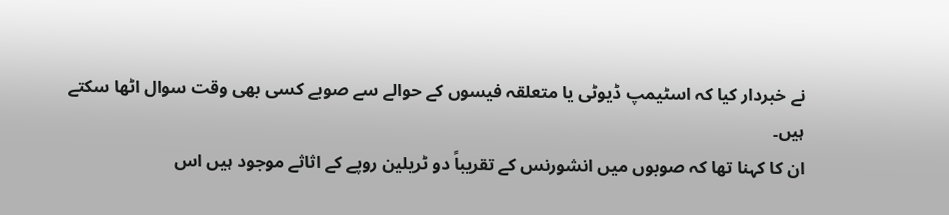نے خبردار کیا کہ اسٹیمپ ڈیوٹی یا متعلقہ فیسوں کے حوالے سے صوبے کسی بھی وقت سوال اٹھا سکتے ہیں۔
ان کا کہنا تھا کہ صوبوں میں انشورنس کے تقریباً دو ٹریلین روپے کے اثاثے موجود ہیں اس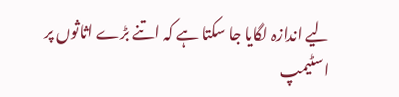لیے اندازہ لگایا جا سکتا ہے کہ اتنے بڑے اثاثوں پر اسٹیمپ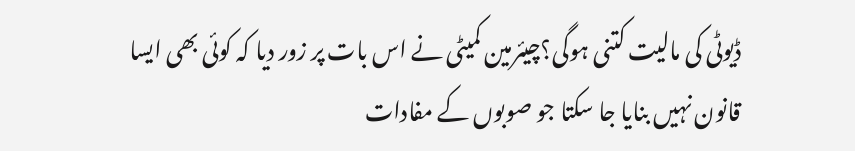ڈیوٹی کی مالیت کتنی ہوگی؟چیئرمین کمیٹی نے اس بات پر زور دیا کہ کوئی بھی ایسا قانون نہیں بنایا جا سکتا جو صوبوں کے مفادات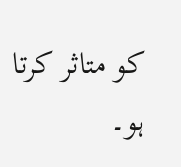کو متاثر کرتا ہو۔